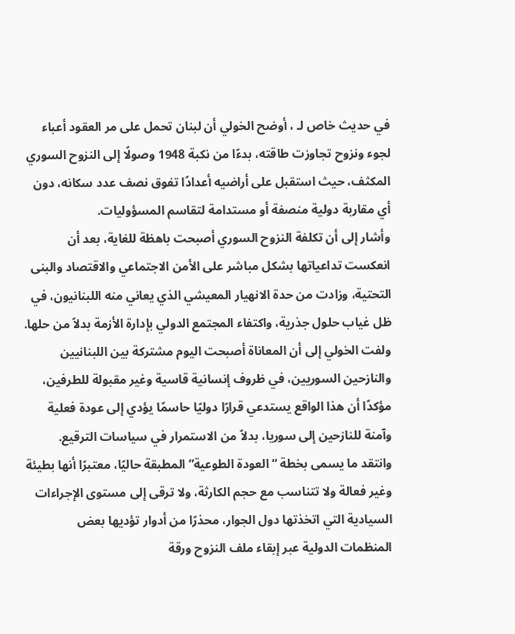في حديث خاص لـ ، أوضح الخولي أن لبنان تحمل على مر العقود أعباء لجوء ونزوح تجاوزت طاقته، بدءًا من نكبة 1948 وصولًا إلى النزوح السوري المكثف، حيث استقبل على أراضيه أعدادًا تفوق نصف عدد سكانه، دون أي مقاربة دولية منصفة أو مستدامة لتقاسم المسؤوليات.
وأشار إلى أن تكلفة النزوح السوري أصبحت باهظة للغاية، بعد أن انعكست تداعياتها بشكل مباشر على الأمن الاجتماعي والاقتصاد والبنى التحتية، وزادت من حدة الانهيار المعيشي الذي يعاني منه اللبنانيون، في ظل غياب حلول جذرية، واكتفاء المجتمع الدولي بإدارة الأزمة بدلاً من حلها.
ولفت الخولي إلى أن المعاناة أصبحت اليوم مشتركة بين اللبنانيين والنازحين السوريين، في ظروف إنسانية قاسية وغير مقبولة للطرفين، مؤكدًا أن هذا الواقع يستدعي قرارًا دوليًا حاسمًا يؤدي إلى عودة فعلية وآمنة للنازحين إلى سوريا، بدلاً من الاستمرار في سياسات الترقيع.
وانتقد ما يسمى بخطة “العودة الطوعية” المطبقة حاليًا، معتبرًا أنها بطيئة وغير فعالة ولا تتناسب مع حجم الكارثة، ولا ترقى إلى مستوى الإجراءات السيادية التي اتخذتها دول الجوار، محذرًا من أدوار تؤديها بعض المنظمات الدولية عبر إبقاء ملف النزوح ورقة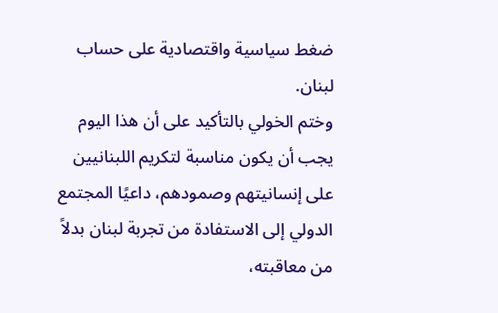ضغط سياسية واقتصادية على حساب لبنان.
وختم الخولي بالتأكيد على أن هذا اليوم يجب أن يكون مناسبة لتكريم اللبنانيين على إنسانيتهم وصمودهم، داعيًا المجتمع الدولي إلى الاستفادة من تجربة لبنان بدلاً من معاقبته،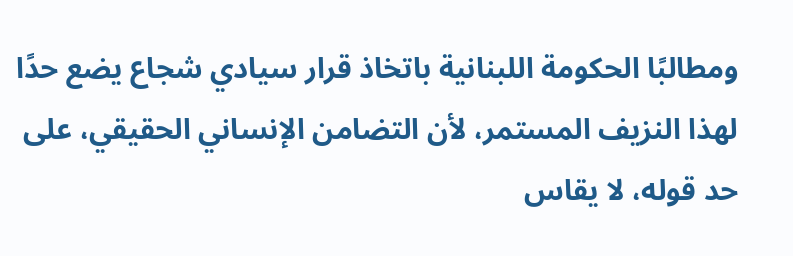ومطالبًا الحكومة اللبنانية باتخاذ قرار سيادي شجاع يضع حدًا لهذا النزيف المستمر، لأن التضامن الإنساني الحقيقي، على حد قوله، لا يقاس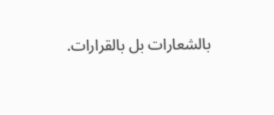بالشعارات بل بالقرارات.